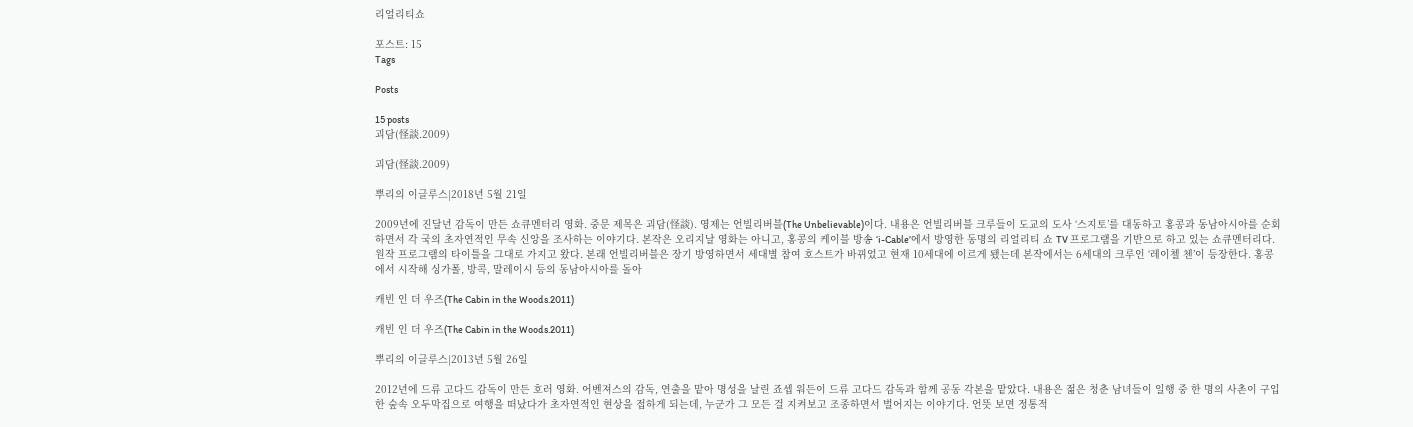리얼리티쇼

포스트: 15
Tags

Posts

15 posts
괴담(怪談.2009)

괴담(怪談.2009)

뿌리의 이글루스|2018년 5월 21일

2009년에 진달년 감독이 만든 쇼큐멘터리 영화. 중문 제목은 괴담(怪談). 영제는 언빌리버블(The Unbelievable)이다. 내용은 언빌리버블 크루들이 도교의 도사 ‘스지토’를 대동하고 홍콩과 동남아시아를 순회하면서 각 국의 초자연적인 무속 신앙을 조사하는 이야기다. 본작은 오리지날 영화는 아니고, 홍콩의 케이블 방송 ‘i-Cable’에서 방영한 동명의 리얼리티 쇼 TV 프로그램을 기반으로 하고 있는 쇼큐멘터리다. 원작 프로그램의 타이틀을 그대로 가지고 왔다. 본래 언빌리버블은 장기 방영하면서 세대별 참여 호스트가 바뀌었고 현재 10세대에 이르게 됐는데 본작에서는 6세대의 크루인 ‘레이첼 첸’이 등장한다. 홍콩에서 시작해 싱가폴, 방콕, 말레이시 등의 동남아시아를 돌아

캐빈 인 더 우즈(The Cabin in the Woods.2011)

캐빈 인 더 우즈(The Cabin in the Woods.2011)

뿌리의 이글루스|2013년 5월 26일

2012년에 드류 고다드 감독이 만든 호러 영화. 어벤져스의 감독, 연출을 맡아 명성을 날린 죠셉 워든이 드류 고다드 감독과 함께 공동 각본을 맡았다. 내용은 젊은 청춘 남녀들이 일행 중 한 명의 사촌이 구입한 숲속 오두막집으로 여행을 떠났다가 초자연적인 현상을 접하게 되는데, 누군가 그 모든 걸 지켜보고 조종하면서 벌어지는 이야기다. 언뜻 보면 정통적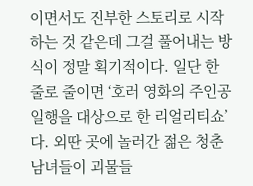이면서도 진부한 스토리로 시작하는 것 같은데 그걸 풀어내는 방식이 정말 획기적이다. 일단 한 줄로 줄이면 ‘호러 영화의 주인공 일행을 대상으로 한 리얼리티쇼’다. 외딴 곳에 놀러간 젊은 청춘남녀들이 괴물들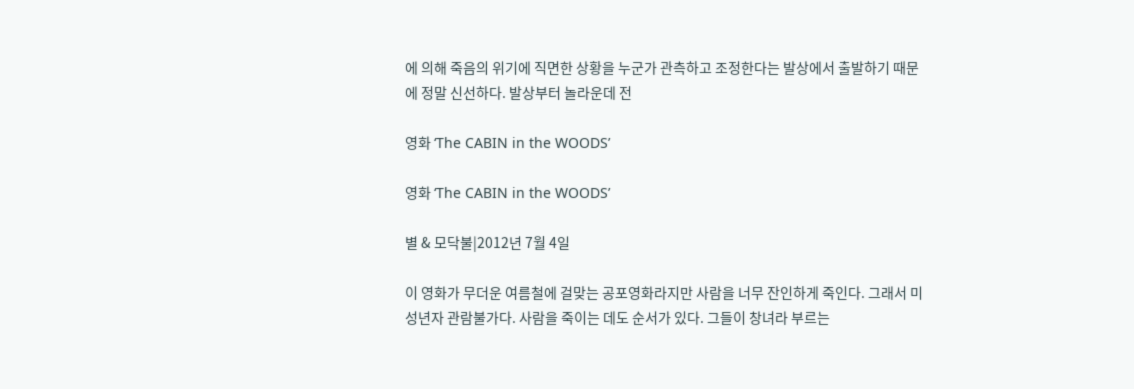에 의해 죽음의 위기에 직면한 상황을 누군가 관측하고 조정한다는 발상에서 출발하기 때문에 정말 신선하다. 발상부터 놀라운데 전

영화 ‘The CABIN in the WOODS’

영화 ‘The CABIN in the WOODS’

별 & 모닥불|2012년 7월 4일

이 영화가 무더운 여름철에 걸맞는 공포영화라지만 사람을 너무 잔인하게 죽인다. 그래서 미성년자 관람불가다. 사람을 죽이는 데도 순서가 있다. 그들이 창녀라 부르는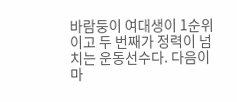바람둥이 여대생이 1순위이고 두 번째가 정력이 넘치는 운동선수다. 다음이 마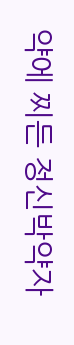약에 찌든 정신박약자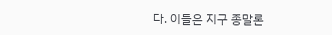다. 이들은 지구 종말론